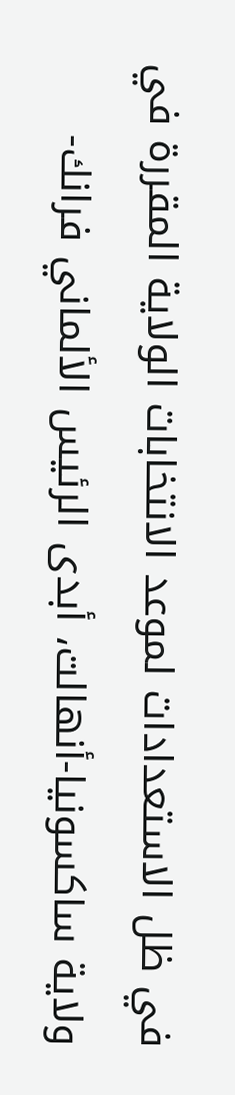في ظل الاستعدادات لموعد الانتخابات الولاية المقررة في ولاية ساكسونيا-أنهالت، أبدى الرئيس الألماني فرانك-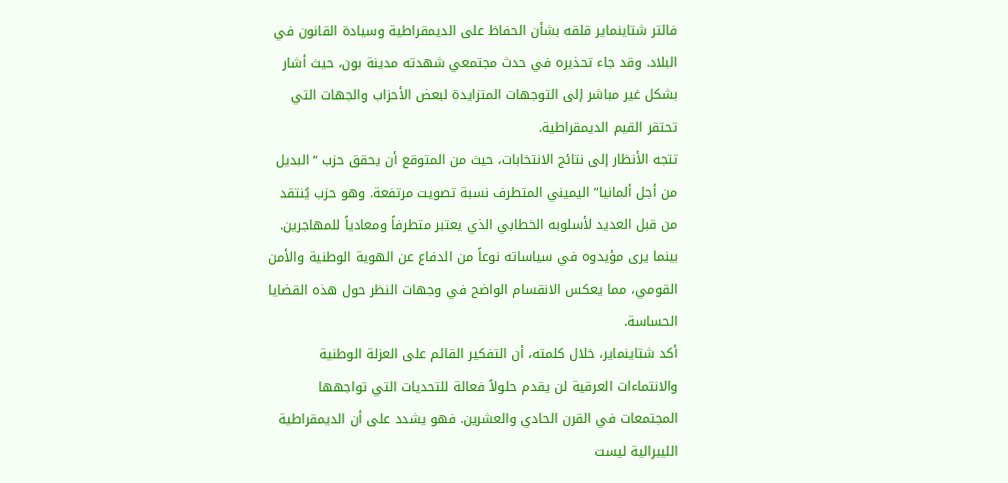فالتر شتاينماير قلقه بشأن الحفاظ على الديمقراطية وسيادة القانون في البلاد. وقد جاء تحذيره في حدث مجتمعي شهدته مدينة بون، حيث أشار بشكل غير مباشر إلى التوجهات المتزايدة لبعض الأحزاب والجهات التي تحتقر القيم الديمقراطية.
تتجه الأنظار إلى نتائج الانتخابات، حيث من المتوقع أن يحقق حزب “البديل من أجل ألمانيا” اليميني المتطرف نسبة تصويت مرتفعة. وهو حزب يُنتقد من قبل العديد لأسلوبه الخطابي الذي يعتبر متطرفاً ومعادياً للمهاجرين. بينما يرى مؤيدوه في سياساته نوعاً من الدفاع عن الهوية الوطنية والأمن القومي، مما يعكس الانقسام الواضح في وجهات النظر حول هذه القضايا الحساسة.
أكد شتاينماير، خلال كلمته، أن التفكير القائم على العزلة الوطنية والانتماءات العرقية لن يقدم حلولاً فعالة للتحديات التي تواجهها المجتمعات في القرن الحادي والعشرين. فهو يشدد على أن الديمقراطية الليبرالية ليست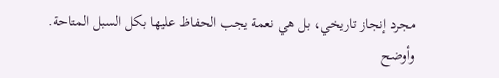مجرد إنجاز تاريخي، بل هي نعمة يجب الحفاظ عليها بكل السبل المتاحة.
وأوضح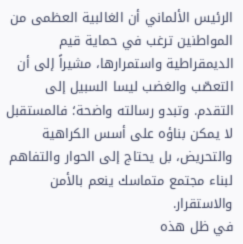الرئيس الألماني أن الغالبية العظمى من المواطنين ترغب في حماية قيم الديمقراطية واستمرارها، مشيراً إلى أن التعصّب والغضب ليسا السبيل إلى التقدم. وتبدو رسالته واضحة؛ فالمستقبل لا يمكن بناؤه على أسس الكراهية والتحريض، بل يحتاج إلى الحوار والتفاهم لبناء مجتمع متماسك ينعم بالأمن والاستقرار.
في ظل هذه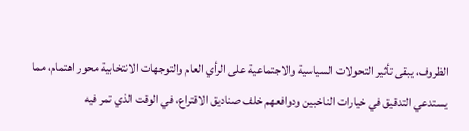الظروف، يبقى تأثير التحولات السياسية والاجتماعية على الرأي العام والتوجهات الانتخابية محور اهتمام، مما يستدعي التدقيق في خيارات الناخبين ودوافعهم خلف صناديق الاقتراع، في الوقت الذي تمر فيه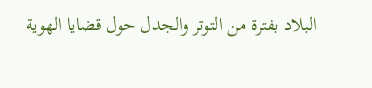البلاد بفترة من التوتر والجدل حول قضايا الهوية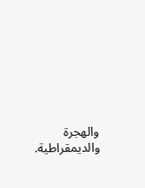والهجرة والديمقراطية.